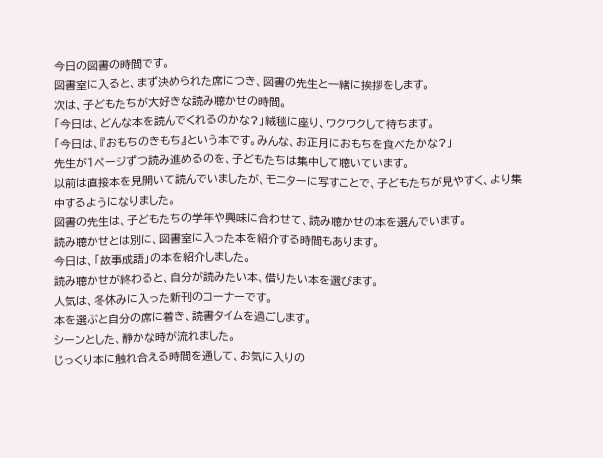今日の図書の時間です。
図書室に入ると、まず決められた席につき、図書の先生と一緒に挨拶をします。
次は、子どもたちが大好きな読み聴かせの時間。
「今日は、どんな本を読んでくれるのかな?」絨毯に座り、ワクワクして待ちます。
「今日は、『おもちのきもち』という本です。みんな、お正月におもちを食べたかな?」
先生が1ページずつ読み進めるのを、子どもたちは集中して聴いています。
以前は直接本を見開いて読んでいましたが、モニターに写すことで、子どもたちが見やすく、より集中するようになりました。
図書の先生は、子どもたちの学年や興味に合わせて、読み聴かせの本を選んでいます。
読み聴かせとは別に、図書室に入った本を紹介する時間もあります。
今日は、「故事成語」の本を紹介しました。
読み聴かせが終わると、自分が読みたい本、借りたい本を選びます。
人気は、冬休みに入った新刊のコーナーです。
本を選ぶと自分の席に着き、読書タイムを過ごします。
シーンとした、静かな時が流れました。
じっくり本に触れ合える時間を通して、お気に入りの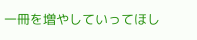一冊を増やしていってほし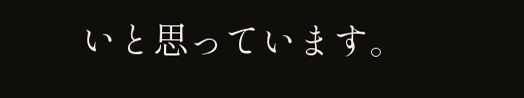いと思っています。